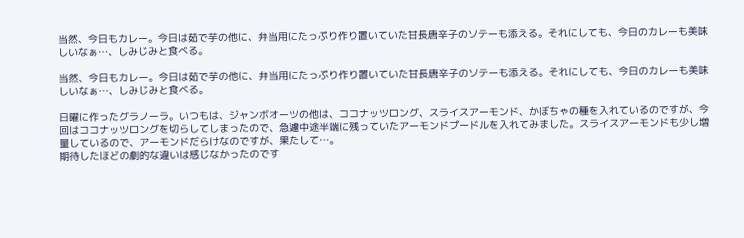当然、今日もカレー。今日は茹で芋の他に、弁当用にたっぷり作り置いていた甘長唐辛子のソテーも添える。それにしても、今日のカレーも美味しいなぁ…、しみじみと食べる。

当然、今日もカレー。今日は茹で芋の他に、弁当用にたっぷり作り置いていた甘長唐辛子のソテーも添える。それにしても、今日のカレーも美味しいなぁ…、しみじみと食べる。

日曜に作ったグラノーラ。いつもは、ジャンボオーツの他は、ココナッツロング、スライスアーモンド、かぼちゃの種を入れているのですが、今回はココナッツロングを切らしてしまったので、急遽中途半端に残っていたアーモンドプードルを入れてみました。スライスアーモンドも少し増量しているので、アーモンドだらけなのですが、果たして…。
期待したほどの劇的な違いは感じなかったのです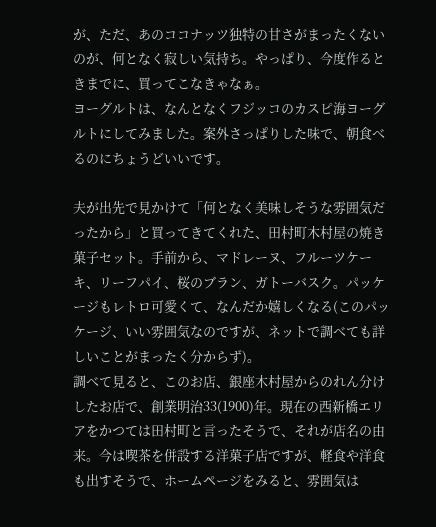が、ただ、あのココナッツ独特の甘さがまったくないのが、何となく寂しい気持ち。やっぱり、今度作るときまでに、買ってこなきゃなぁ。
ヨーグルトは、なんとなくフジッコのカスピ海ヨーグルトにしてみました。案外さっぱりした味で、朝食べるのにちょうどいいです。

夫が出先で見かけて「何となく美味しそうな雰囲気だったから」と買ってきてくれた、田村町木村屋の焼き菓子セット。手前から、マドレーヌ、フルーツケーキ、リーフパイ、桜のブラン、ガトーバスク。パッケージもレトロ可愛くて、なんだか嬉しくなる(このパッケージ、いい雰囲気なのですが、ネットで調べても詳しいことがまったく分からず)。
調べて見ると、このお店、銀座木村屋からのれん分けしたお店で、創業明治33(1900)年。現在の西新橋エリアをかつては田村町と言ったそうで、それが店名の由来。今は喫茶を併設する洋菓子店ですが、軽食や洋食も出すそうで、ホームページをみると、雰囲気は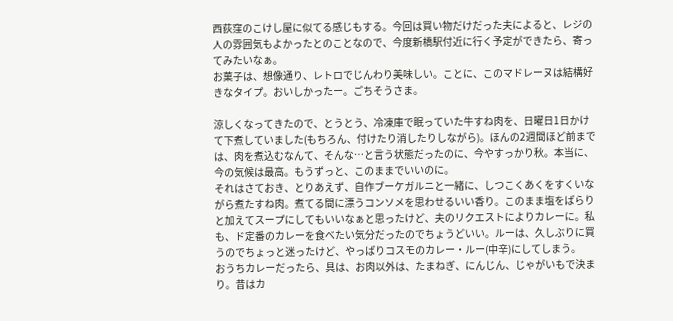西荻窪のこけし屋に似てる感じもする。今回は買い物だけだった夫によると、レジの人の雰囲気もよかったとのことなので、今度新橋駅付近に行く予定ができたら、寄ってみたいなぁ。
お菓子は、想像通り、レトロでじんわり美味しい。ことに、このマドレーヌは結構好きなタイプ。おいしかったー。ごちそうさま。

涼しくなってきたので、とうとう、冷凍庫で眠っていた牛すね肉を、日曜日1日かけて下煮していました(もちろん、付けたり消したりしながら)。ほんの2週間ほど前までは、肉を煮込むなんて、そんな…と言う状態だったのに、今やすっかり秋。本当に、今の気候は最高。もうずっと、このままでいいのに。
それはさておき、とりあえず、自作ブーケガルニと一緒に、しつこくあくをすくいながら煮たすね肉。煮てる間に漂うコンソメを思わせるいい香り。このまま塩をぱらりと加えてスープにしてもいいなぁと思ったけど、夫のリクエストによりカレーに。私も、ド定番のカレーを食べたい気分だったのでちょうどいい。ルーは、久しぶりに買うのでちょっと迷ったけど、やっぱりコスモのカレー・ルー(中辛)にしてしまう。
おうちカレーだったら、具は、お肉以外は、たまねぎ、にんじん、じゃがいもで決まり。昔はカ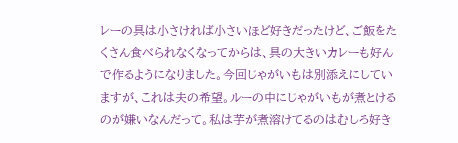レーの具は小さければ小さいほど好きだったけど、ご飯をたくさん食べられなくなってからは、具の大きいカレーも好んで作るようになりました。今回じゃがいもは別添えにしていますが、これは夫の希望。ルーの中にじゃがいもが煮とけるのが嫌いなんだって。私は芋が煮溶けてるのはむしろ好き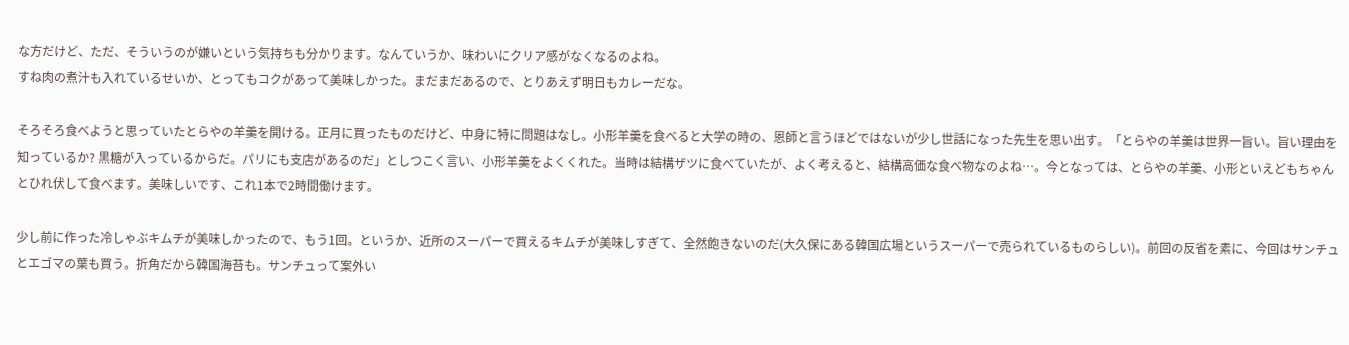な方だけど、ただ、そういうのが嫌いという気持ちも分かります。なんていうか、味わいにクリア感がなくなるのよね。
すね肉の煮汁も入れているせいか、とってもコクがあって美味しかった。まだまだあるので、とりあえず明日もカレーだな。

そろそろ食べようと思っていたとらやの羊羹を開ける。正月に買ったものだけど、中身に特に問題はなし。小形羊羹を食べると大学の時の、恩師と言うほどではないが少し世話になった先生を思い出す。「とらやの羊羹は世界一旨い。旨い理由を知っているか? 黒糖が入っているからだ。パリにも支店があるのだ」としつこく言い、小形羊羹をよくくれた。当時は結構ザツに食べていたが、よく考えると、結構高価な食べ物なのよね…。今となっては、とらやの羊羹、小形といえどもちゃんとひれ伏して食べます。美味しいです、これ1本で2時間働けます。

少し前に作った冷しゃぶキムチが美味しかったので、もう1回。というか、近所のスーパーで買えるキムチが美味しすぎて、全然飽きないのだ(大久保にある韓国広場というスーパーで売られているものらしい)。前回の反省を素に、今回はサンチュとエゴマの葉も買う。折角だから韓国海苔も。サンチュって案外い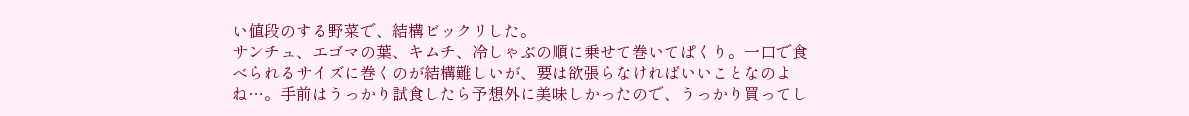い値段のする野菜で、結構ビックリした。
サンチュ、エゴマの葉、キムチ、冷しゃぶの順に乗せて巻いてぱくり。一口で食べられるサイズに巻くのが結構難しいが、要は欲張らなければいいことなのよね…。手前はうっかり試食したら予想外に美味しかったので、うっかり買ってし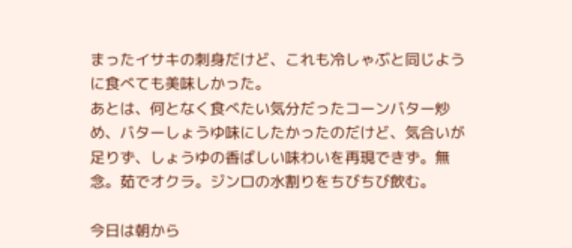まったイサキの刺身だけど、これも冷しゃぶと同じように食べても美味しかった。
あとは、何となく食べたい気分だったコーンバター炒め、バターしょうゆ味にしたかったのだけど、気合いが足りず、しょうゆの香ばしい味わいを再現できず。無念。茹でオクラ。ジンロの水割りをちびちび飲む。

今日は朝から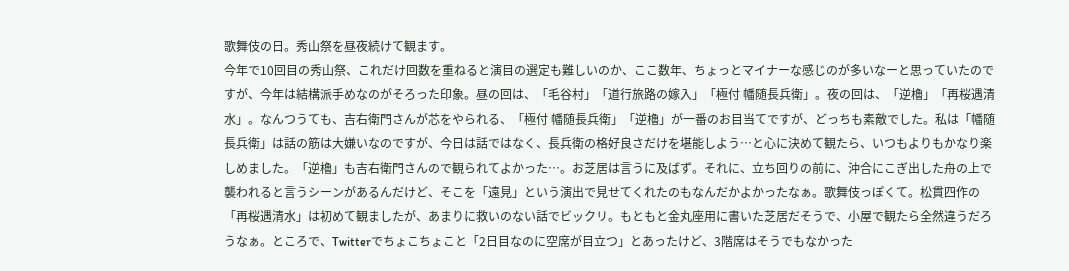歌舞伎の日。秀山祭を昼夜続けて観ます。
今年で10回目の秀山祭、これだけ回数を重ねると演目の選定も難しいのか、ここ数年、ちょっとマイナーな感じのが多いなーと思っていたのですが、今年は結構派手めなのがそろった印象。昼の回は、「毛谷村」「道行旅路の嫁入」「極付 幡随長兵衛」。夜の回は、「逆櫓」「再桜遇清水」。なんつうても、吉右衛門さんが芯をやられる、「極付 幡随長兵衛」「逆櫓」が一番のお目当てですが、どっちも素敵でした。私は「幡随長兵衛」は話の筋は大嫌いなのですが、今日は話ではなく、長兵衛の格好良さだけを堪能しよう…と心に決めて観たら、いつもよりもかなり楽しめました。「逆櫓」も吉右衛門さんので観られてよかった…。お芝居は言うに及ばず。それに、立ち回りの前に、沖合にこぎ出した舟の上で襲われると言うシーンがあるんだけど、そこを「遠見」という演出で見せてくれたのもなんだかよかったなぁ。歌舞伎っぽくて。松貫四作の「再桜遇清水」は初めて観ましたが、あまりに救いのない話でビックリ。もともと金丸座用に書いた芝居だそうで、小屋で観たら全然違うだろうなぁ。ところで、Twitterでちょこちょこと「2日目なのに空席が目立つ」とあったけど、3階席はそうでもなかった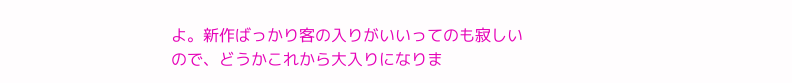よ。新作ばっかり客の入りがいいってのも寂しいので、どうかこれから大入りになりま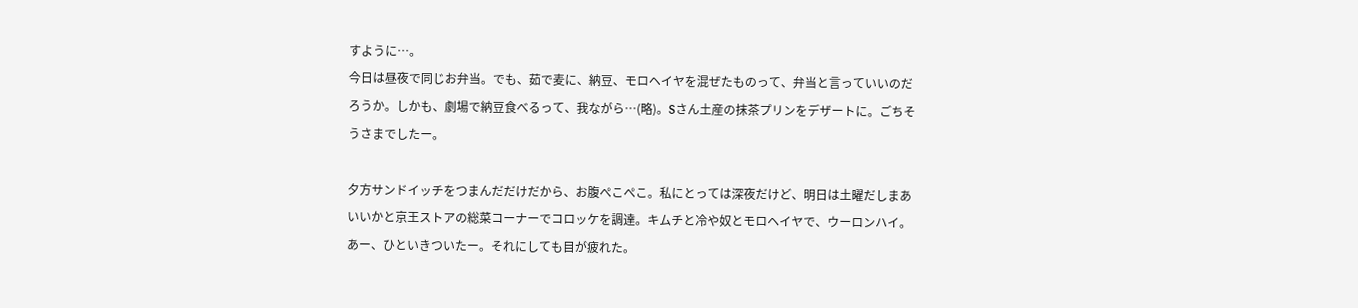すように…。
今日は昼夜で同じお弁当。でも、茹で麦に、納豆、モロヘイヤを混ぜたものって、弁当と言っていいのだろうか。しかも、劇場で納豆食べるって、我ながら…(略)。Sさん土産の抹茶プリンをデザートに。ごちそうさまでしたー。

夕方サンドイッチをつまんだだけだから、お腹ぺこぺこ。私にとっては深夜だけど、明日は土曜だしまあいいかと京王ストアの総菜コーナーでコロッケを調達。キムチと冷や奴とモロヘイヤで、ウーロンハイ。あー、ひといきついたー。それにしても目が疲れた。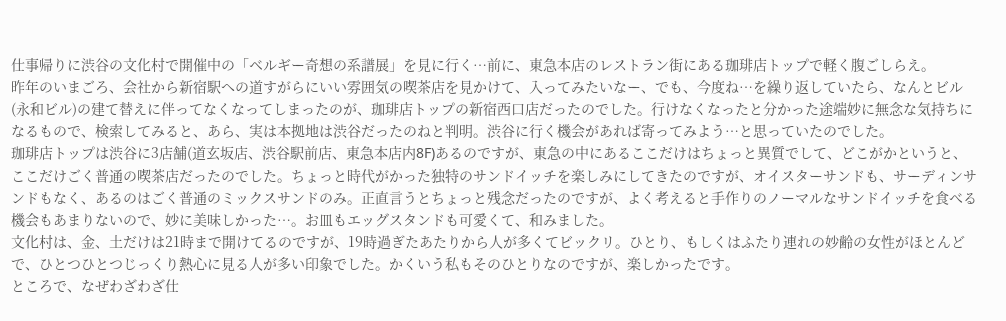仕事帰りに渋谷の文化村で開催中の「ベルギー奇想の系譜展」を見に行く…前に、東急本店のレストラン街にある珈琲店トップで軽く腹ごしらえ。
昨年のいまごろ、会社から新宿駅への道すがらにいい雰囲気の喫茶店を見かけて、入ってみたいなー、でも、今度ね…を繰り返していたら、なんとビル(永和ビル)の建て替えに伴ってなくなってしまったのが、珈琲店トップの新宿西口店だったのでした。行けなくなったと分かった途端妙に無念な気持ちになるもので、検索してみると、あら、実は本拠地は渋谷だったのねと判明。渋谷に行く機会があれば寄ってみよう…と思っていたのでした。
珈琲店トップは渋谷に3店舗(道玄坂店、渋谷駅前店、東急本店内8F)あるのですが、東急の中にあるここだけはちょっと異質でして、どこがかというと、ここだけごく普通の喫茶店だったのでした。ちょっと時代がかった独特のサンドイッチを楽しみにしてきたのですが、オイスターサンドも、サーディンサンドもなく、あるのはごく普通のミックスサンドのみ。正直言うとちょっと残念だったのですが、よく考えると手作りのノーマルなサンドイッチを食べる機会もあまりないので、妙に美味しかった…。お皿もエッグスタンドも可愛くて、和みました。
文化村は、金、土だけは21時まで開けてるのですが、19時過ぎたあたりから人が多くてビックリ。ひとり、もしくはふたり連れの妙齢の女性がほとんどで、ひとつひとつじっくり熱心に見る人が多い印象でした。かくいう私もそのひとりなのですが、楽しかったです。
ところで、なぜわざわざ仕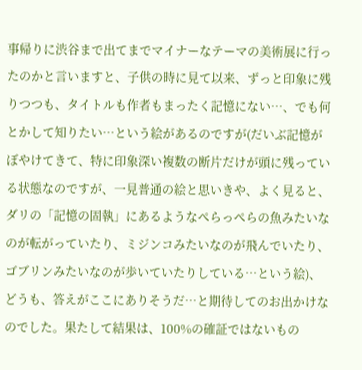事帰りに渋谷まで出てまでマイナーなテーマの美術展に行ったのかと言いますと、子供の時に見て以来、ずっと印象に残りつつも、タイトルも作者もまったく記憶にない…、でも何とかして知りたい…という絵があるのですが(だいぶ記憶がぼやけてきて、特に印象深い複数の断片だけが頭に残っている状態なのですが、一見普通の絵と思いきや、よく見ると、ダリの「記憶の固執」にあるようなぺらっぺらの魚みたいなのが転がっていたり、ミジンコみたいなのが飛んでいたり、ゴブリンみたいなのが歩いていたりしている…という絵)、どうも、答えがここにありそうだ…と期待してのお出かけなのでした。果たして結果は、100%の確証ではないもの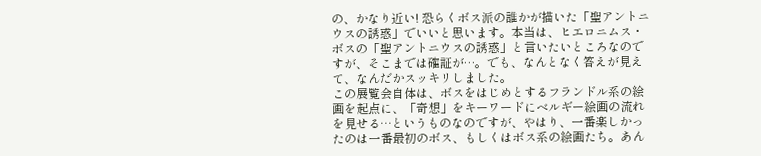の、かなり近い! 恐らくボス派の誰かが描いた「聖アントニウスの誘惑」でいいと思います。本当は、ヒエロニムス・ボスの「聖アントニウスの誘惑」と言いたいところなのですが、そこまでは確証が…。でも、なんとなく答えが見えて、なんだかスッキリしました。
この展覧会自体は、ボスをはじめとするフランドル系の絵画を起点に、「奇想」をキーワードにベルギー絵画の流れを見せる…というものなのですが、やはり、一番楽しかったのは一番最初のボス、もしくはボス系の絵画たち。あん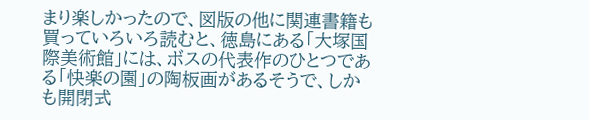まり楽しかったので、図版の他に関連書籍も買っていろいろ読むと、徳島にある「大塚国際美術館」には、ボスの代表作のひとつである「快楽の園」の陶板画があるそうで、しかも開閉式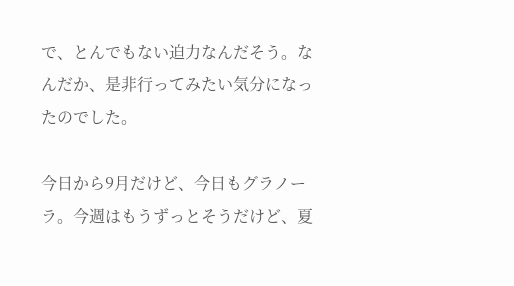で、とんでもない迫力なんだそう。なんだか、是非行ってみたい気分になったのでした。

今日から9月だけど、今日もグラノーラ。今週はもうずっとそうだけど、夏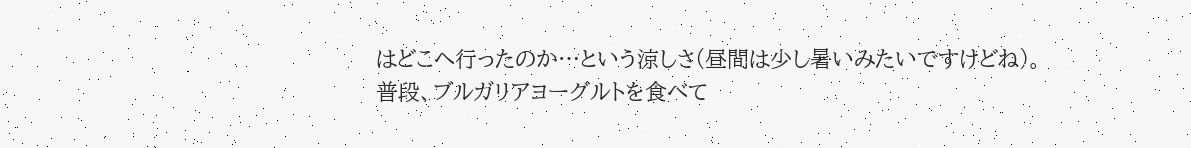はどこへ行ったのか…という涼しさ(昼間は少し暑いみたいですけどね)。
普段、ブルガリアヨーグルトを食べて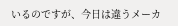いるのですが、今日は違うメーカ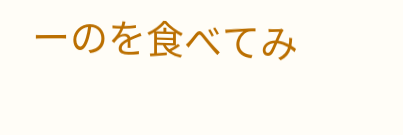ーのを食べてみ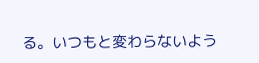る。いつもと変わらないよう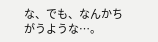な、でも、なんかちがうような…。